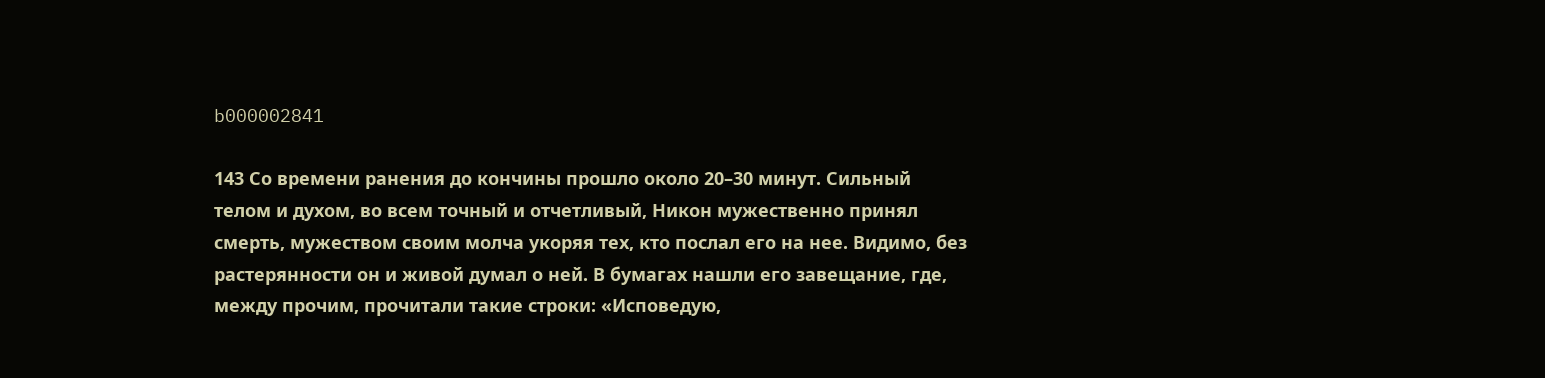b000002841

143 Со времени ранения до кончины прошло около 20–30 минут. Сильный телом и духом, во всем точный и отчетливый, Никон мужественно принял смерть, мужеством своим молча укоряя тех, кто послал его на нее. Видимо, без растерянности он и живой думал о ней. В бумагах нашли его завещание, где, между прочим, прочитали такие строки: «Исповедую,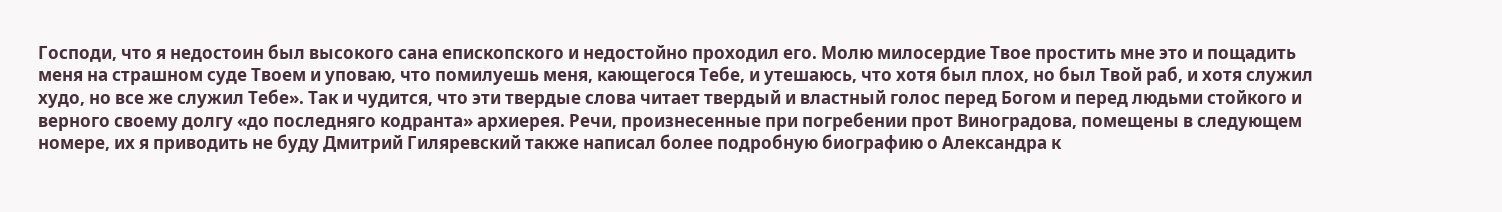Господи, что я недостоин был высокого сана епископского и недостойно проходил его. Молю милосердие Твое простить мне это и пощадить меня на страшном суде Твоем и уповаю, что помилуешь меня, кающегося Тебе, и утешаюсь, что хотя был плох, но был Твой раб, и хотя служил худо, но все же служил Тебе». Так и чудится, что эти твердые слова читает твердый и властный голос перед Богом и перед людьми стойкого и верного своему долгу «до последняго кодранта» архиерея. Речи, произнесенные при погребении прот Виноградова, помещены в следующем номере, их я приводить не буду Дмитрий Гиляревский также написал более подробную биографию о Александра к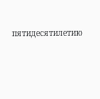пятидесятилетию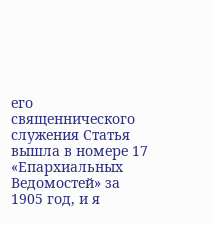его священнического служения Статья вышла в номере 17 «Епархиальных Ведомостей» за 1905 год, и я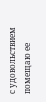с удовольствием помещаю ее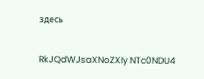здесь

RkJQdWJsaXNoZXIy NTc0NDU4